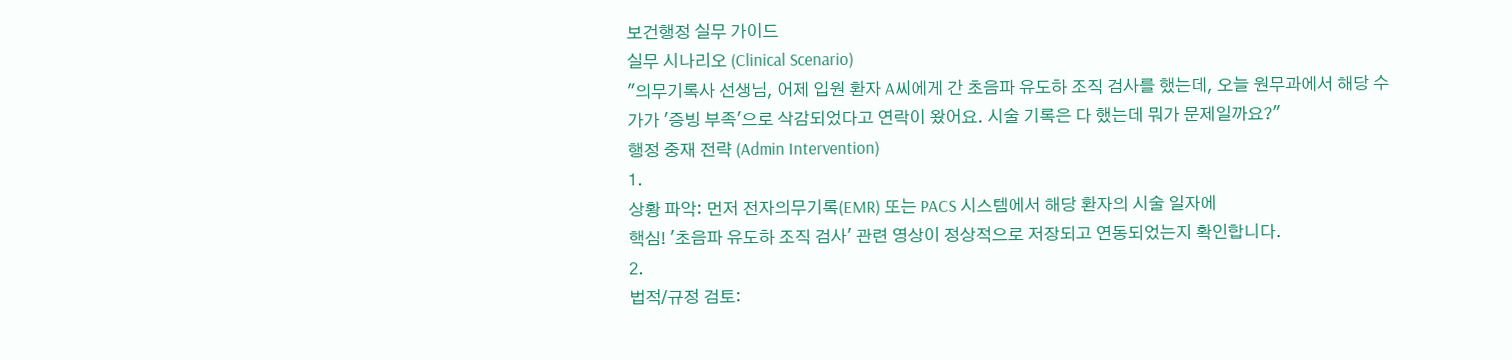보건행정 실무 가이드
실무 시나리오 (Clinical Scenario)
"의무기록사 선생님, 어제 입원 환자 A씨에게 간 초음파 유도하 조직 검사를 했는데, 오늘 원무과에서 해당 수가가 '증빙 부족'으로 삭감되었다고 연락이 왔어요. 시술 기록은 다 했는데 뭐가 문제일까요?"
행정 중재 전략 (Admin Intervention)
1.
상황 파악: 먼저 전자의무기록(EMR) 또는 PACS 시스템에서 해당 환자의 시술 일자에
핵심! '초음파 유도하 조직 검사' 관련 영상이 정상적으로 저장되고 연동되었는지 확인합니다.
2.
법적/규정 검토: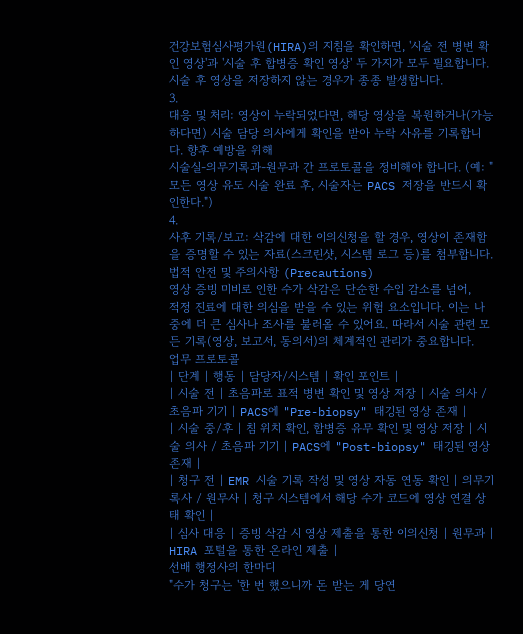건강보험심사평가원(HIRA)의 지침을 확인하면, '시술 전 병변 확인 영상'과 '시술 후 합병증 확인 영상' 두 가지가 모두 필요합니다. 시술 후 영상을 저장하지 않는 경우가 종종 발생합니다.
3.
대응 및 처리: 영상이 누락되었다면, 해당 영상을 복원하거나(가능하다면) 시술 담당 의사에게 확인을 받아 누락 사유를 기록합니다. 향후 예방을 위해
시술실-의무기록과-원무과 간 프로토콜을 정비해야 합니다. (예: "모든 영상 유도 시술 완료 후, 시술자는 PACS 저장을 반드시 확인한다.")
4.
사후 기록/보고: 삭감에 대한 이의신청을 할 경우, 영상이 존재함을 증명할 수 있는 자료(스크린샷, 시스템 로그 등)를 첨부합니다.
법적 안전 및 주의사항 (Precautions)
영상 증빙 미비로 인한 수가 삭감은 단순한 수입 감소를 넘어,
적정 진료에 대한 의심을 받을 수 있는 위험 요소입니다. 이는 나중에 더 큰 심사나 조사를 불러올 수 있어요. 따라서 시술 관련 모든 기록(영상, 보고서, 동의서)의 체계적인 관리가 중요합니다.
업무 프로토콜
| 단계 | 행동 | 담당자/시스템 | 확인 포인트 |
| 시술 전 | 초음파로 표적 병변 확인 및 영상 저장 | 시술 의사 / 초음파 기기 | PACS에 "Pre-biopsy" 태깅된 영상 존재 |
| 시술 중/후 | 침 위치 확인, 합병증 유무 확인 및 영상 저장 | 시술 의사 / 초음파 기기 | PACS에 "Post-biopsy" 태깅된 영상 존재 |
| 청구 전 | EMR 시술 기록 작성 및 영상 자동 연동 확인 | 의무기록사 / 원무사 | 청구 시스템에서 해당 수가 코드에 영상 연결 상태 확인 |
| 심사 대응 | 증빙 삭감 시 영상 제출을 통한 이의신청 | 원무과 | HIRA 포털을 통한 온라인 제출 |
선배 행정사의 한마디
"수가 청구는 '한 번 했으니까 돈 받는 게 당연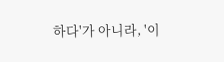하다'가 아니라, '이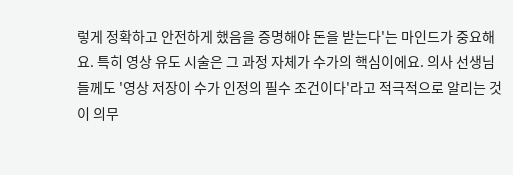렇게 정확하고 안전하게 했음을 증명해야 돈을 받는다'는 마인드가 중요해요. 특히 영상 유도 시술은 그 과정 자체가 수가의 핵심이에요. 의사 선생님들께도 '영상 저장이 수가 인정의 필수 조건이다'라고 적극적으로 알리는 것이 의무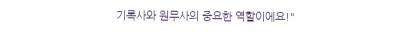기록사와 원무사의 중요한 역할이에요!"